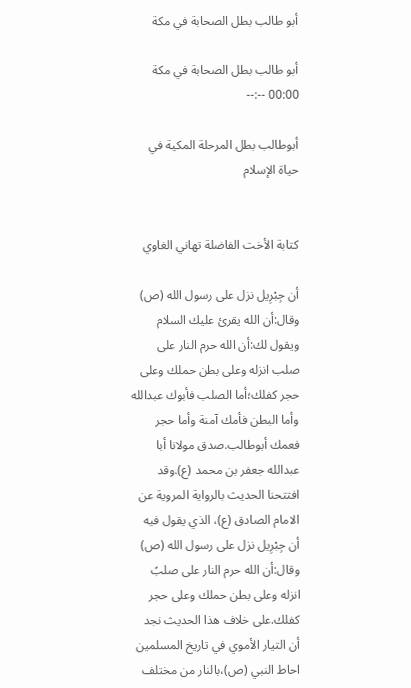أبو طالب بطل الصحابة في مكة

أبو طالب بطل الصحابة في مكة
00:00 --:--

أبوطالب بطل المرحلة المكية في حياة الإسلام


كتابة الأخت الفاضلة تهاني الغاوي

أن جِبْرِيل نزل على رسول الله (ص) وقال:أن الله يقرئ عليك السلام ويقول لك:أن الله حرم النار على صلب انزله وعلى بطن حملك وعلى حجر كفلك؛أما الصلب فأبوك عبدالله وأما البطن فأمك آمنة وأما حجر فعمك أبوطالب.صدق مولانا أبا عبدالله جعفر بن محمد (ع).وقد افتتحنا الحديث بالرواية المروية عن الامام الصادق (ع)، الذي يقول فيه أن جِبْرِيل نزل على رسول الله (ص) وقال:أن الله حرم النار على صلبً انزله وعلى بطن حملك وعلى حجر كفلك.على خلاف هذا الحديث نجد أن التيار الأموي في تاريخ المسلمين احاط النبي (ص)،بالنار من مختلف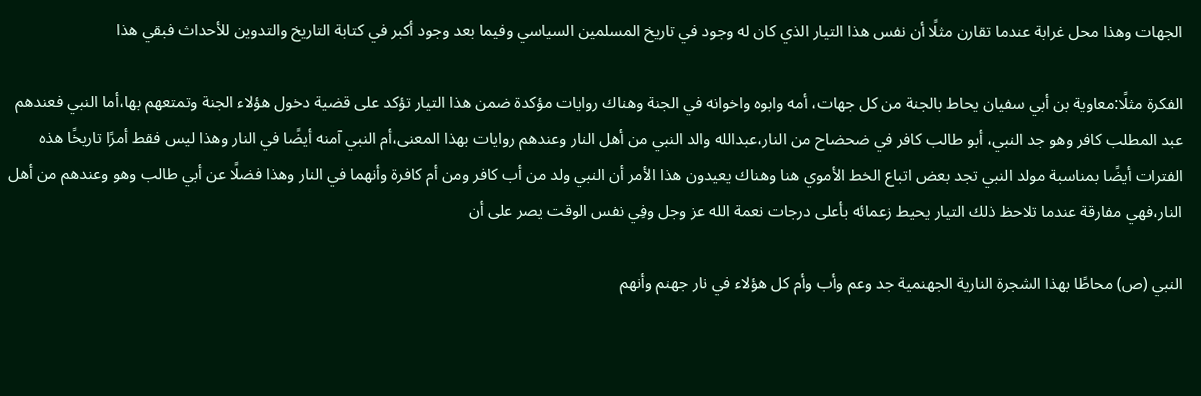الجهات وهذا محل غرابة عندما تقارن مثلًا أن نفس هذا التيار الذي كان له وجود في تاريخ المسلمين السياسي وفيما بعد وجود أكبر في كتابة التاريخ والتدوين للأحداث فبقي هذا

الفكرة مثلًا:معاوية بن أبي سفيان يحاط بالجنة من كل جهات، أمه وابوه واخوانه في الجنة وهناك روايات مؤكدة ضمن هذا التيار تؤكد على قضية دخول هؤلاء الجنة وتمتعهم بها،أما النبي فعندهم عبد المطلب كافر وهو جد النبي، أبو طالب كافر في ضحضاح من النار،عبدالله والد النبي من أهل النار وعندهم روايات بهذا المعنى،أم النبي آمنه أيضًا في النار وهذا ليس فقط أمرًا تاريخًا هذه الفترات أيضًا بمناسبة مولد النبي تجد بعض اتباع الخط الأموي هنا وهناك يعيدون هذا الأمر أن النبي ولد من أب كافر ومن أم كافرة وأنهما في النار وهذا فضلًا عن أبي طالب وهو وعندهم من أهل النار،فهي مفارقة عندما تلاحظ ذلك التيار يحيط زعمائه بأعلى درجات نعمة الله عز وجل وفِي نفس الوقت يصر على أن

النبي (ص) محاطًا بهذا الشجرة النارية الجهنمية جد وعم وأب وأم كل هؤلاء في نار جهنم وأنهم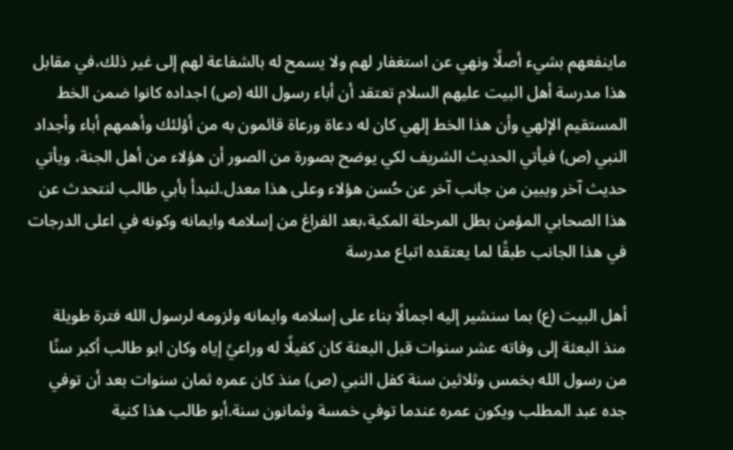ماينفعهم بشيء أصلًا ونهي عن استغفار لهم ولا يسمح له بالشفاعة لهم إلى غير ذلك،في مقابل هذا مدرسة أهل البيت عليهم السلام تعتقد أن أباء رسول الله (ص) اجداده كانوا ضمن الخط المستقيم الإلهي وأن هذا الخط إلهي كان له دعاة ورعاة قائمون به من أؤلئك وأهمهم أباء وأجداد النبي (ص) فيأتي الحديث الشريف لكي يوضح بصورة من الصور أن هؤلاء من أهل الجنة، ويأتي حديث آخر ويبين من جانب آخر عن حُسن هؤلاء وعلى هذا معدل.لنبدأ بأبي طالب لنتحدث عن هذا الصحابي المؤمن بطل المرحلة المكية،بعد الفراغ من إسلامه وايمانه وكونه في اعلى الدرجات في هذا الجانب طبقًا لما يعتقده اتباع مدرسة

أهل البيت (ع) بما سنشير إليه اجمالًا بناء على إسلامه وايمانه ولزومه لرسول الله فترة طويلة منذ البعثة إلى وفاته عشر سنوات قبل البعثة كان كفيلًا له وراعيً إياه وكان ابو طالب أكبر سنًا من رسول الله بخمس وثلاثين سنة كفل النبي (ص) منذ كان عمره ثمان سنوات بعد أن توفي جده عبد المطلب ويكون عمره عندما توفي خمسة وثمانون سنة.أبو طالب هذا كنية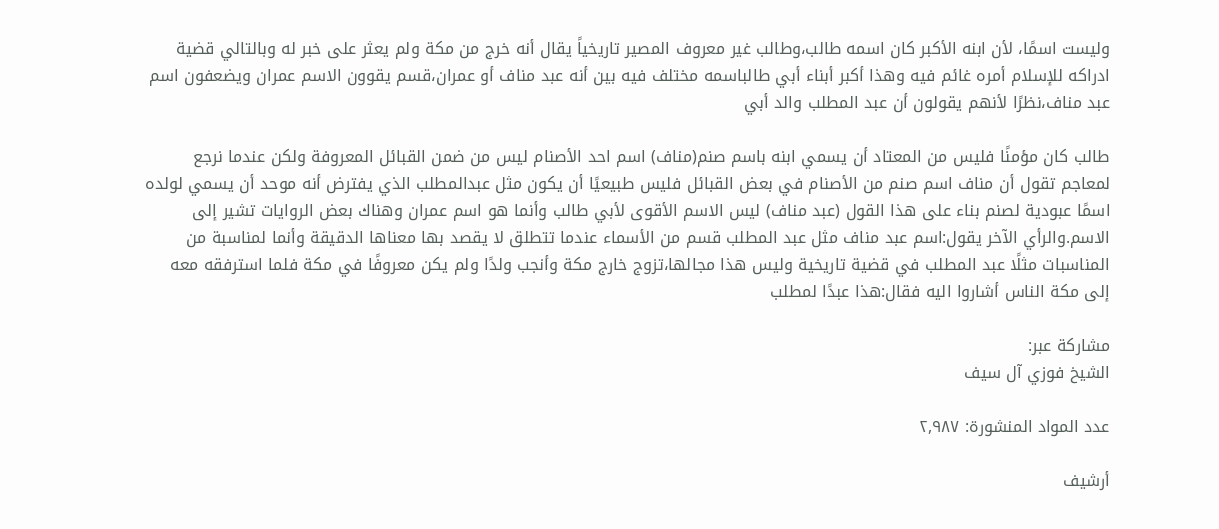وليست اسمًا، لأن ابنه الأكبر كان اسمه طالب،وطالب غير معروف المصير تاريخياً يقال أنه خرج من مكة ولم يعثر على خبر له وبالتالي قضية ادراكه للإسلام أمره غائم فيه وهذا أكبر أبناء أبي طالباسمه مختلف فيه بين أنه عبد مناف أو عمران،قسم يقوون الاسم عمران ويضعفون اسم عبد مناف،نظرًا لأنهم يقولون أن عبد المطلب والد أبي

طالب كان مؤمنًا فليس من المعتاد أن يسمي ابنه باسم صنم(مناف) اسم احد الأصنام ليس من ضمن القبائل المعروفة ولكن عندما نرجع لمعاجم تقول أن مناف اسم صنم من الأصنام في بعض القبائل فليس طبيعيًا أن يكون مثل عبدالمطلب الذي يفترض أنه موحد أن يسمي لولده اسمًا عبودية لصنم بناء على هذا القول (عبد مناف) ليس الاسم الأقوى لأبي طالب وأنما هو اسم عمران وهناك بعض الروايات تشير إلى الاسم.والرأي الآخر يقول:اسم عبد مناف مثل عبد المطلب قسم من الأسماء عندما تتطلق لا يقصد بها معناها الدقيقة وأنما لمناسبة من المناسبات مثلًا عبد المطلب في قضية تاريخية وليس هذا مجالها،تزوج خارج مكة وأنجب ولدًا ولم يكن معروفًا في مكة فلما استرفقه معه إلى مكة الناس أشاروا اليه فقال:هذا عبدًا لمطلب

مشاركة عبر:
الشيخ فوزي آل سيف

عدد المواد المنشورة: ٢,٩٨٧

أرشيف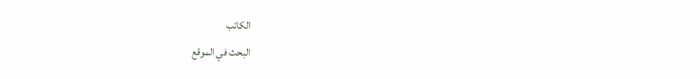الكاتب
البحث في الموقع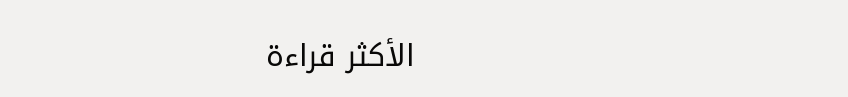الأكثر قراءة